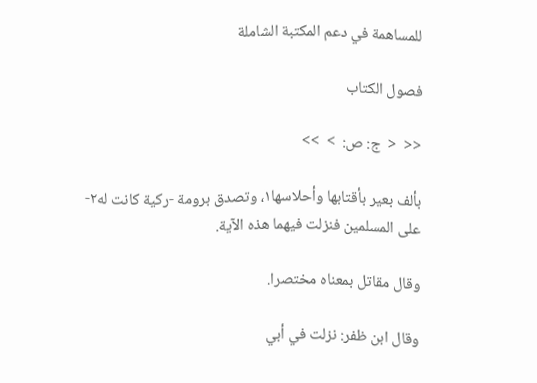للمساهمة في دعم المكتبة الشاملة

فصول الكتاب

<<  <  ج: ص:  >  >>

بألف بعير بأقتابها وأحلاسها١، وتصدق برومة -ركية كانت له٢- على المسلمين فنزلت فيهما هذه الآية.

وقال مقاتل بمعناه مختصرا.

وقال ابن ظفر: نزلت في أبي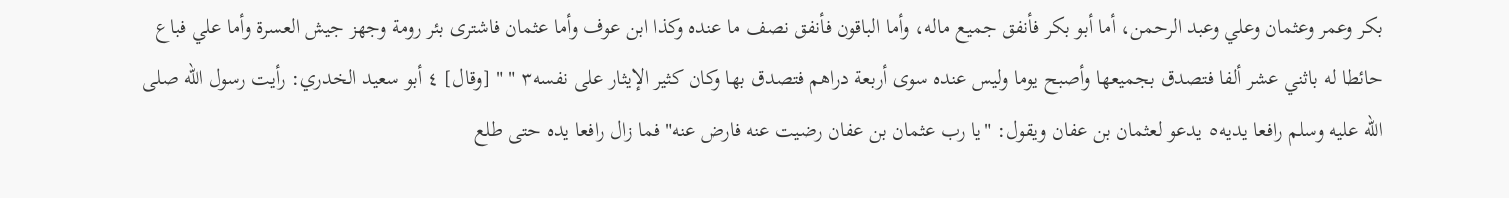بكر وعمر وعثمان وعلي وعبد الرحمن، أما أبو بكر فأنفق جميع ماله، وأما الباقون فأنفق نصف ما عنده وكذا ابن عوف وأما عثمان فاشترى بئر رومة وجهز جيش العسرة وأما علي فباع حائطا له باثني عشر ألفا فتصدق بجميعها وأصبح يوما وليس عنده سوى أربعة دراهم فتصدق بها وكان كثير الإيثار على نفسه٣ " " [وقال] ٤ أبو سعيد الخدري: رأيت رسول الله صلى الله عليه وسلم رافعا يديه٥ يدعو لعثمان بن عفان ويقول: "يا رب عثمان بن عفان رضيت عنه فارض عنه" فما زال رافعا يده حتى طلع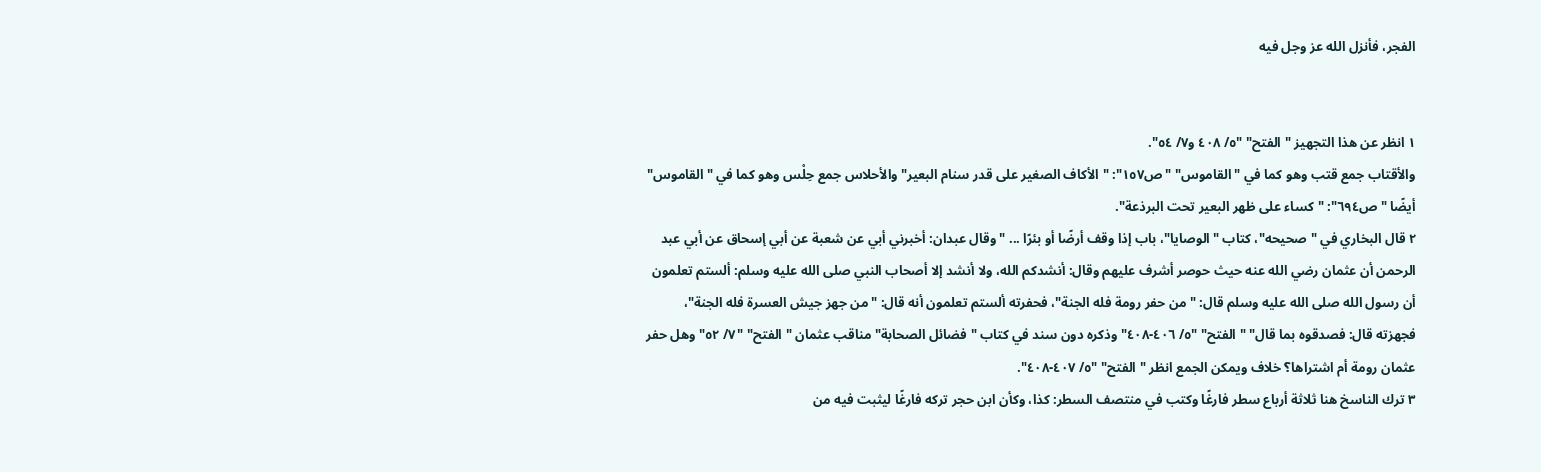الفجر، فأنزل الله عز وجل فيه


١ انظر عن هذا التجهيز "الفتح" "٥/ ٤٠٨ و٧/ ٥٤".
والأقتاب جمع قتب وهو كما في "القاموس" "ص١٥٧": "الأكاف الصغير على قدر سنام البعير" والأحلاس جمع حِلْس وهو كما في "القاموس" أيضًا "ص٦٩٤": "كساء على ظهر البعير تحت البرذعة".
٢ قال البخاري في "صحيحه"، كتاب "الوصايا"، باب إذا وقف أرضًا أو بئرًا ... " وقال عبدان: أخبرني أبي عن شعبة عن أبي إسحاق عن أبي عبد الرحمن أن عثمان رضي الله عنه حيث حوصر أشرف عليهم وقال: أنشدكم الله، ولا أنشد إلا أصحاب النبي صلى الله عليه وسلم: ألستم تعلمون أن رسول الله صلى الله عليه وسلم قال: "من حفر رومة فله الجنة"، فحفرته ألستم تعلمون أنه قال: "من جهز جيش العسرة فله الجنة"، فجهزته قال: فصدقوه بما قال" "الفتح" "٥/ ٤٠٦-٤٠٨" وذكره دون سند في كتاب "فضائل الصحابة" مناقب عثمان "الفتح" "٧/ ٥٢" وهل حفر عثمان رومة أم اشتراها؟ خلاف ويمكن الجمع انظر "الفتح" "٥/ ٤٠٧-٤٠٨".
٣ ترك الناسخ هنا ثلاثة أرباع سطر فارغًا وكتب في منتصف السطر: كذا، وكأن ابن حجر تركه فارغًا ليثبت فيه من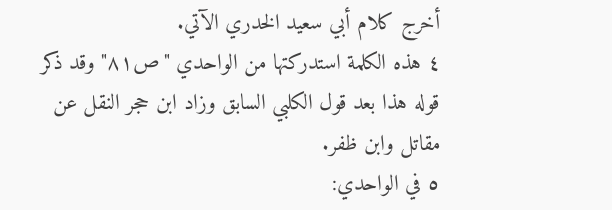أخرج كلام أبي سعيد الخدري الآتي.
٤ هذه الكلمة استدركتها من الواحدي "ص٨١" وقد ذكر قوله هذا بعد قول الكلبي السابق وزاد ابن حجر النقل عن مقاتل وابن ظفر.
٥ في الواحدي: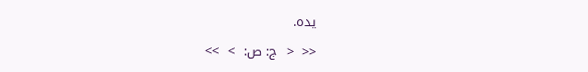يده.

<<  <  ج: ص:  >  >>